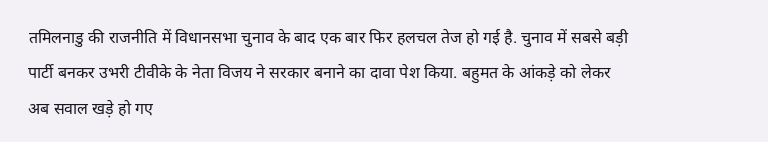तमिलनाडु की राजनीति में विधानसभा चुनाव के बाद एक बार फिर हलचल तेज हो गई है. चुनाव में सबसे बड़ी पार्टी बनकर उभरी टीवीके के नेता विजय ने सरकार बनाने का दावा पेश किया. बहुमत के आंकड़े को लेकर अब सवाल खड़े हो गए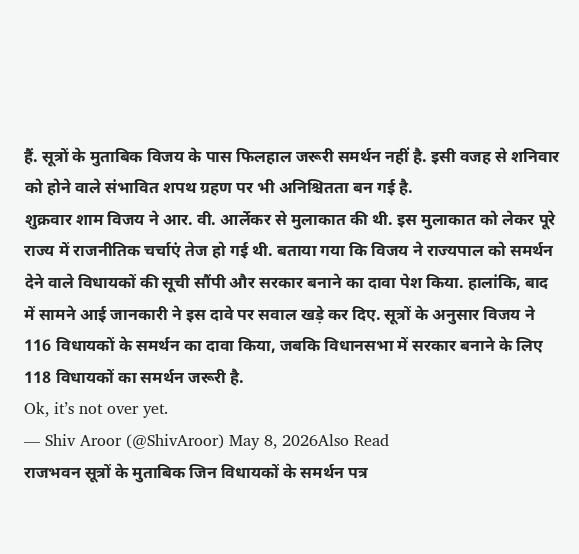हैं. सूत्रों के मुताबिक विजय के पास फिलहाल जरूरी समर्थन नहीं है. इसी वजह से शनिवार को होने वाले संभावित शपथ ग्रहण पर भी अनिश्चितता बन गई है.
शुक्रवार शाम विजय ने आर. वी. आर्लेकर से मुलाकात की थी. इस मुलाकात को लेकर पूरे राज्य में राजनीतिक चर्चाएं तेज हो गई थी. बताया गया कि विजय ने राज्यपाल को समर्थन देने वाले विधायकों की सूची सौंपी और सरकार बनाने का दावा पेश किया. हालांकि, बाद में सामने आई जानकारी ने इस दावे पर सवाल खड़े कर दिए. सूत्रों के अनुसार विजय ने 116 विधायकों के समर्थन का दावा किया, जबकि विधानसभा में सरकार बनाने के लिए 118 विधायकों का समर्थन जरूरी है.
Ok, it’s not over yet.
— Shiv Aroor (@ShivAroor) May 8, 2026Also Read
राजभवन सूत्रों के मुताबिक जिन विधायकों के समर्थन पत्र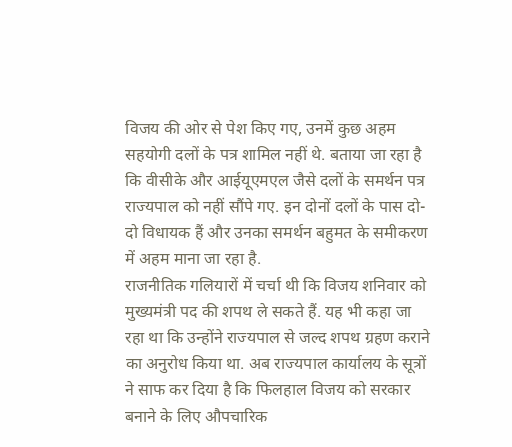विजय की ओर से पेश किए गए, उनमें कुछ अहम सहयोगी दलों के पत्र शामिल नहीं थे. बताया जा रहा है कि वीसीके और आईयूएमएल जैसे दलों के समर्थन पत्र राज्यपाल को नहीं सौंपे गए. इन दोनों दलों के पास दो-दो विधायक हैं और उनका समर्थन बहुमत के समीकरण में अहम माना जा रहा है.
राजनीतिक गलियारों में चर्चा थी कि विजय शनिवार को मुख्यमंत्री पद की शपथ ले सकते हैं. यह भी कहा जा रहा था कि उन्होंने राज्यपाल से जल्द शपथ ग्रहण कराने का अनुरोध किया था. अब राज्यपाल कार्यालय के सूत्रों ने साफ कर दिया है कि फिलहाल विजय को सरकार बनाने के लिए औपचारिक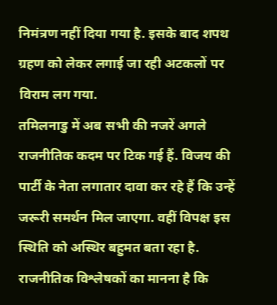निमंत्रण नहीं दिया गया है. इसके बाद शपथ ग्रहण को लेकर लगाई जा रही अटकलों पर विराम लग गया.
तमिलनाडु में अब सभी की नजरें अगले राजनीतिक कदम पर टिक गई हैं. विजय की पार्टी के नेता लगातार दावा कर रहे हैं कि उन्हें जरूरी समर्थन मिल जाएगा. वहीं विपक्ष इस स्थिति को अस्थिर बहुमत बता रहा है. राजनीतिक विश्लेषकों का मानना है कि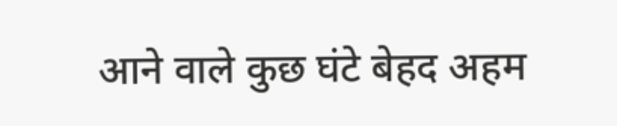आने वाले कुछ घंटे बेहद अहम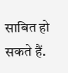साबित हो सकते हैं.